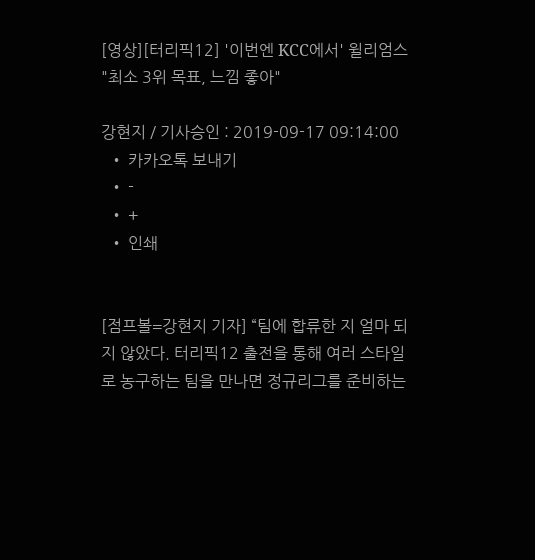[영상][터리픽12] '이번엔 KCC에서' 윌리엄스 "최소 3위 목표, 느낌 좋아"

강현지 / 기사승인 : 2019-09-17 09:14:00
  • 카카오톡 보내기
  • -
  • +
  • 인쇄


[점프볼=강현지 기자] “팀에 합류한 지 얼마 되지 않았다. 터리픽12 출전을 통해 여러 스타일로 농구하는 팀을 만나면 정규리그를 준비하는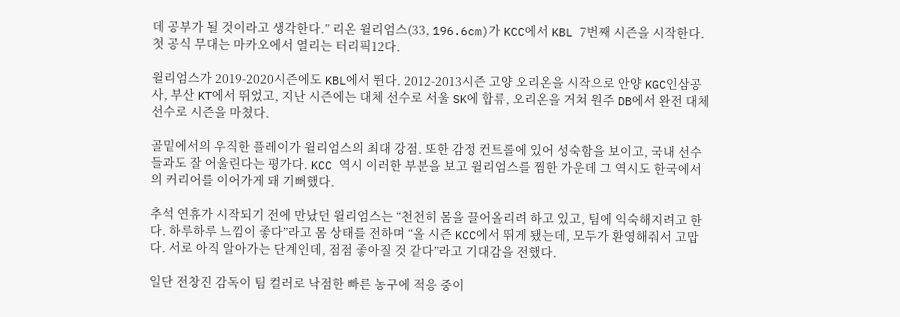데 공부가 될 것이라고 생각한다.” 리온 윌리엄스(33, 196.6cm)가 KCC에서 KBL 7번째 시즌을 시작한다. 첫 공식 무대는 마카오에서 열리는 터리픽12다.

윌리엄스가 2019-2020시즌에도 KBL에서 뛴다. 2012-2013시즌 고양 오리온을 시작으로 안양 KGC인삼공사, 부산 KT에서 뛰었고, 지난 시즌에는 대체 선수로 서울 SK에 합류, 오리온을 거쳐 원주 DB에서 완전 대체 선수로 시즌을 마쳤다.

골밑에서의 우직한 플레이가 윌리엄스의 최대 강점. 또한 감정 컨트롤에 있어 성숙함을 보이고, 국내 선수들과도 잘 어울린다는 평가다. KCC 역시 이러한 부분을 보고 윌리엄스를 찜한 가운데 그 역시도 한국에서의 커리어를 이어가게 돼 기뻐했다.

추석 연휴가 시작되기 전에 만났던 윌리엄스는 “천천히 몸을 끌어올리려 하고 있고, 팀에 익숙해지려고 한다. 하루하루 느낌이 좋다”라고 몸 상태를 전하며 “올 시즌 KCC에서 뛰게 됐는데, 모두가 환영해줘서 고맙다. 서로 아직 알아가는 단계인데, 점점 좋아질 것 같다”라고 기대감을 전했다.

일단 전창진 감독이 팀 컬러로 낙점한 빠른 농구에 적응 중이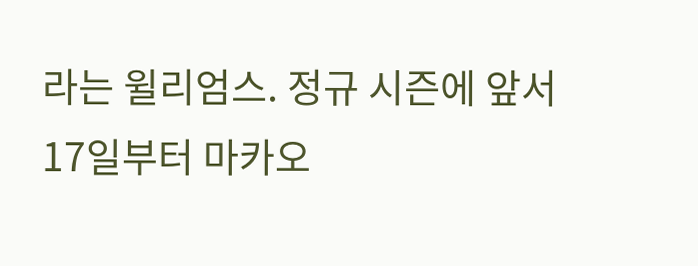라는 윌리엄스. 정규 시즌에 앞서 17일부터 마카오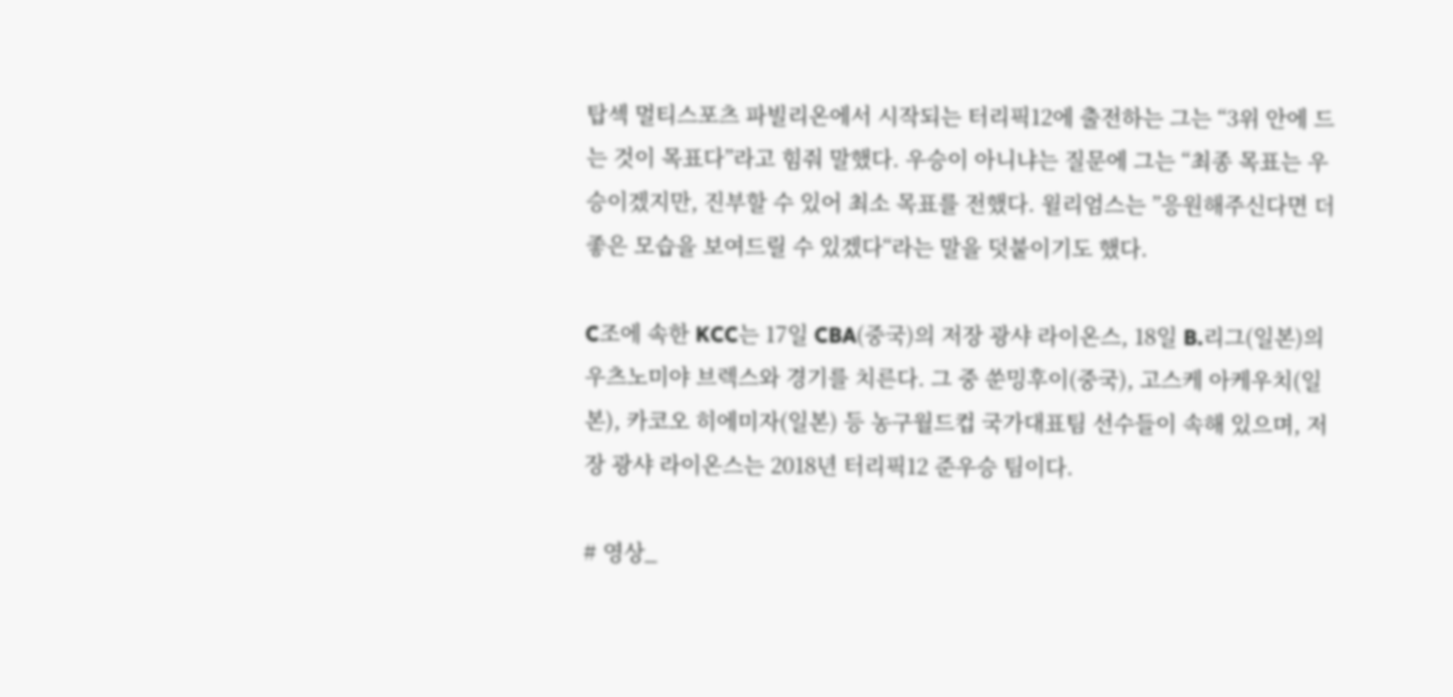탑섹 멀티스포츠 파빌리온에서 시작되는 터리픽12에 출전하는 그는 “3위 안에 드는 것이 목표다”라고 힘줘 말했다. 우승이 아니냐는 질문에 그는 “최종 목표는 우승이겠지만, 진부할 수 있어 최소 목표를 전했다. 윌리엄스는 ”응원해주신다면 더 좋은 모습을 보여드릴 수 있겠다“라는 말을 덧붙이기도 했다.

C조에 속한 KCC는 17일 CBA(중국)의 저장 광샤 라이온스, 18일 B.리그(일본)의 우츠노미야 브렉스와 경기를 치른다. 그 중 쑨밍후이(중국), 고스케 아케우치(일본), 카코오 히에미자(일본) 등 농구월드컵 국가대표팀 선수들이 속해 있으며, 저장 광샤 라이온스는 2018년 터리픽12 준우승 팀이다.

# 영상_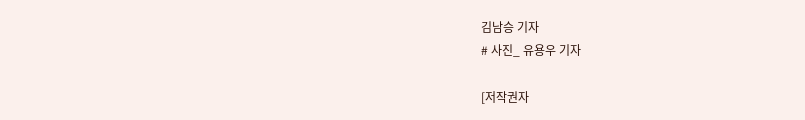김남승 기자
# 사진_ 유용우 기자

[저작권자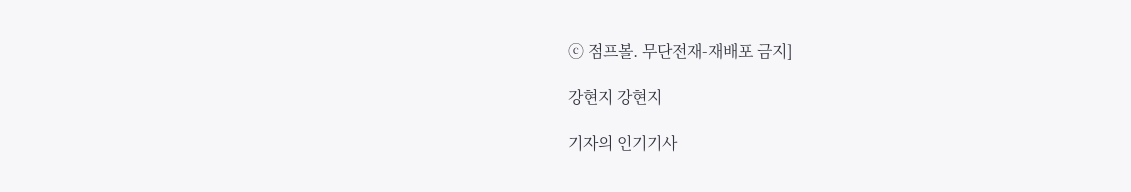ⓒ 점프볼. 무단전재-재배포 금지]

강현지 강현지

기자의 인기기사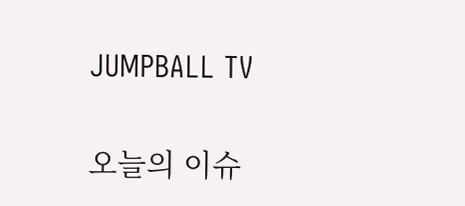JUMPBALL TV

오늘의 이슈